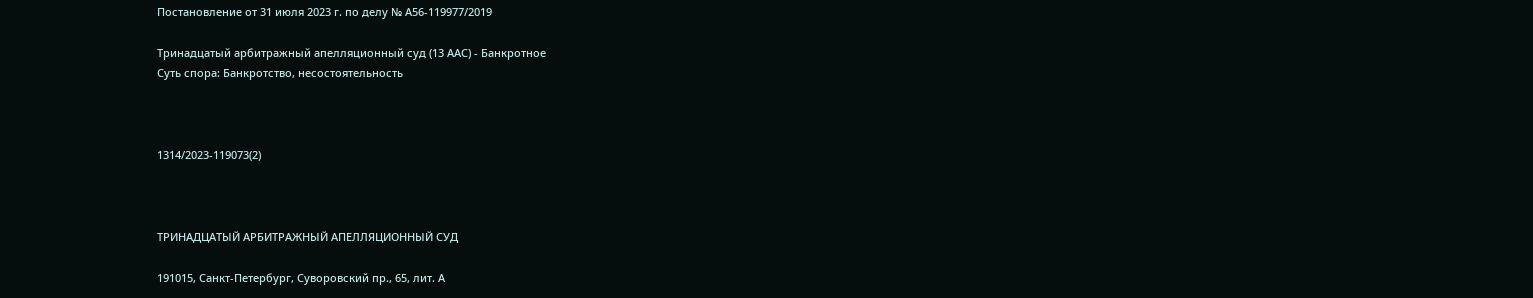Постановление от 31 июля 2023 г. по делу № А56-119977/2019

Тринадцатый арбитражный апелляционный суд (13 ААС) - Банкротное
Суть спора: Банкротство, несостоятельность



1314/2023-119073(2)



ТРИНАДЦАТЫЙ АРБИТРАЖНЫЙ АПЕЛЛЯЦИОННЫЙ СУД

191015, Санкт-Петербург, Суворовский пр., 65, лит. А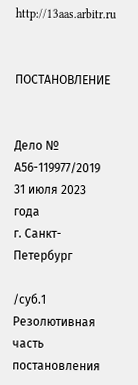http://13aas.arbitr.ru


ПОСТАНОВЛЕНИЕ


Дело № А56-119977/2019
31 июля 2023 года
г. Санкт-Петербург

/суб.1 Резолютивная часть постановления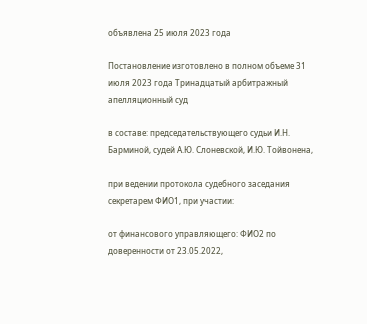объявлена 25 июля 2023 года

Постановление изготовлено в полном объеме 31 июля 2023 года Тринадцатый арбитражный апелляционный суд

в составе: председательствующего судьи И.Н. Барминой, судей А.Ю. Слоневской, И.Ю. Тойвонена,

при ведении протокола судебного заседания секретарем ФИО1, при участии:

от финансового управляющего: ФИО2 по доверенности от 23.05.2022,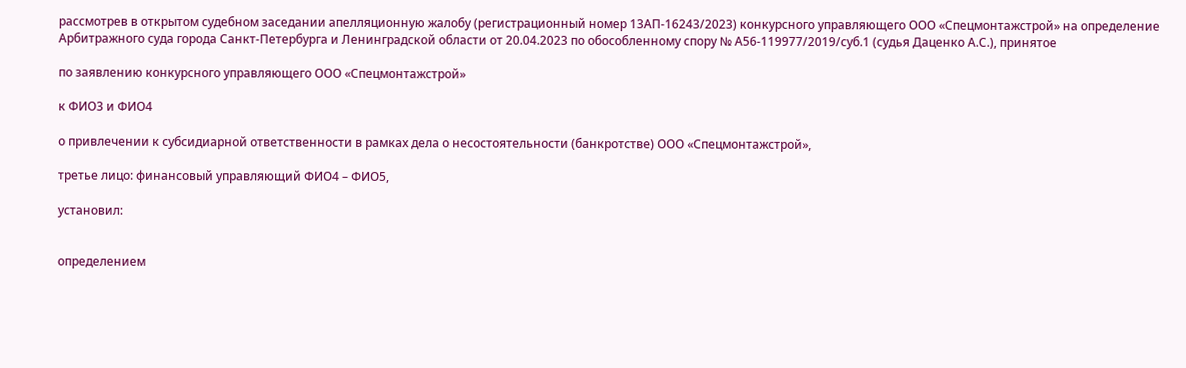рассмотрев в открытом судебном заседании апелляционную жалобу (регистрационный номер 13АП-16243/2023) конкурсного управляющего ООО «Спецмонтажстрой» на определение Арбитражного суда города Санкт-Петербурга и Ленинградской области от 20.04.2023 по обособленному спору № А56-119977/2019/суб.1 (судья Даценко А.С.), принятое

по заявлению конкурсного управляющего ООО «Спецмонтажстрой»

к ФИО3 и ФИО4

о привлечении к субсидиарной ответственности в рамках дела о несостоятельности (банкротстве) ООО «Спецмонтажстрой»,

третье лицо: финансовый управляющий ФИО4 – ФИО5,

установил:


определением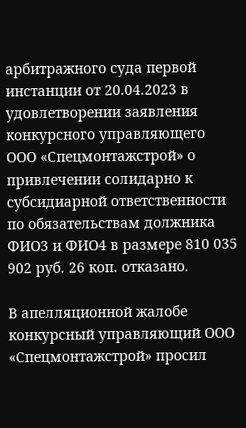арбитражного суда первой инстанции от 20.04.2023 в удовлетворении заявления конкурсного управляющего ООО «Спецмонтажстрой» о привлечении солидарно к субсидиарной ответственности по обязательствам должника ФИО3 и ФИО4 в размере 810 035 902 руб. 26 коп. отказано.

В апелляционной жалобе конкурсный управляющий ООО «Спецмонтажстрой» просил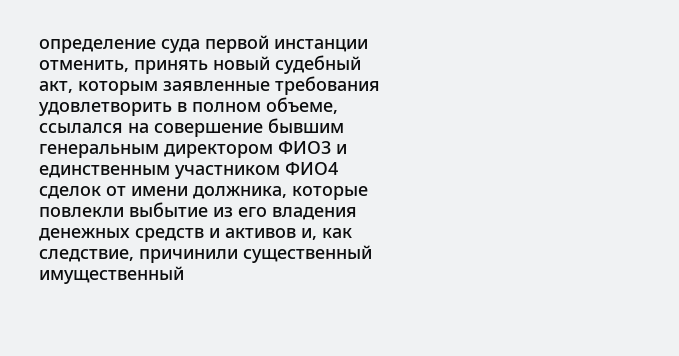определение суда первой инстанции отменить, принять новый судебный акт, которым заявленные требования удовлетворить в полном объеме, ссылался на совершение бывшим генеральным директором ФИО3 и единственным участником ФИО4 сделок от имени должника, которые повлекли выбытие из его владения денежных средств и активов и, как следствие, причинили существенный имущественный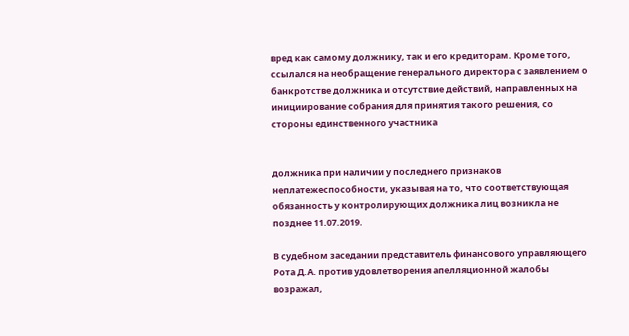вред как самому должнику, так и его кредиторам. Кроме того, ссылался на необращение генерального директора с заявлением о банкротстве должника и отсутствие действий, направленных на инициирование собрания для принятия такого решения, со стороны единственного участника


должника при наличии у последнего признаков неплатежеспособности, указывая на то, что соответствующая обязанность у контролирующих должника лиц возникла не позднее 11.07.2019.

В судебном заседании представитель финансового управляющего Рота Д.А. против удовлетворения апелляционной жалобы возражал,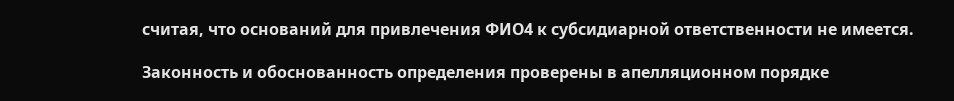считая, что оснований для привлечения ФИО4 к субсидиарной ответственности не имеется.

Законность и обоснованность определения проверены в апелляционном порядке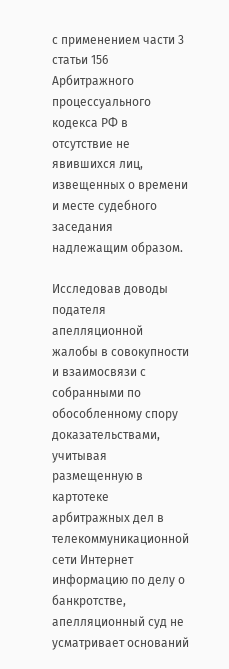с применением части 3 статьи 156 Арбитражного процессуального кодекса РФ в отсутствие не явившихся лиц, извещенных о времени и месте судебного заседания надлежащим образом.

Исследовав доводы подателя апелляционной жалобы в совокупности и взаимосвязи с собранными по обособленному спору доказательствами, учитывая размещенную в картотеке арбитражных дел в телекоммуникационной сети Интернет информацию по делу о банкротстве, апелляционный суд не усматривает оснований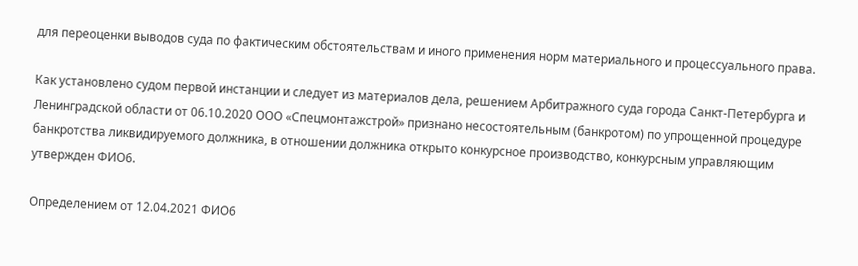для переоценки выводов суда по фактическим обстоятельствам и иного применения норм материального и процессуального права.

Как установлено судом первой инстанции и следует из материалов дела, решением Арбитражного суда города Санкт-Петербурга и Ленинградской области от 06.10.2020 ООО «Спецмонтажстрой» признано несостоятельным (банкротом) по упрощенной процедуре банкротства ликвидируемого должника, в отношении должника открыто конкурсное производство, конкурсным управляющим утвержден ФИО6.

Определением от 12.04.2021 ФИО6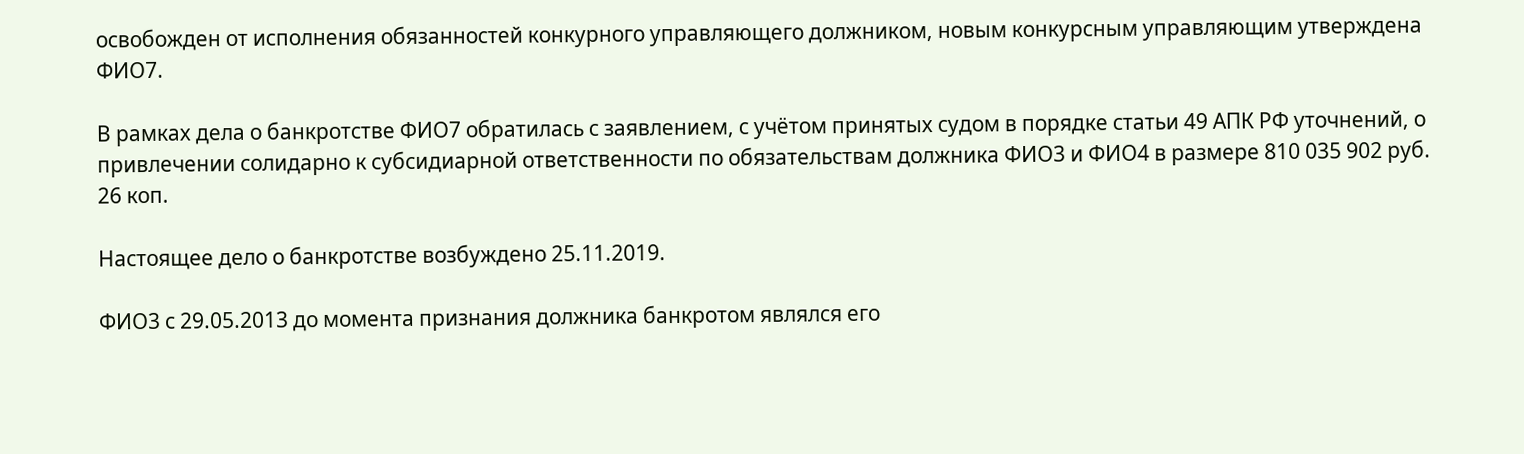освобожден от исполнения обязанностей конкурного управляющего должником, новым конкурсным управляющим утверждена ФИО7.

В рамках дела о банкротстве ФИО7 обратилась с заявлением, с учётом принятых судом в порядке статьи 49 АПК РФ уточнений, о привлечении солидарно к субсидиарной ответственности по обязательствам должника ФИО3 и ФИО4 в размере 810 035 902 руб. 26 коп.

Настоящее дело о банкротстве возбуждено 25.11.2019.

ФИО3 с 29.05.2013 до момента признания должника банкротом являлся его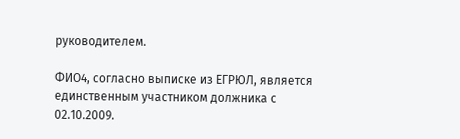руководителем.

ФИО4, согласно выписке из ЕГРЮЛ, является единственным участником должника с 02.10.2009.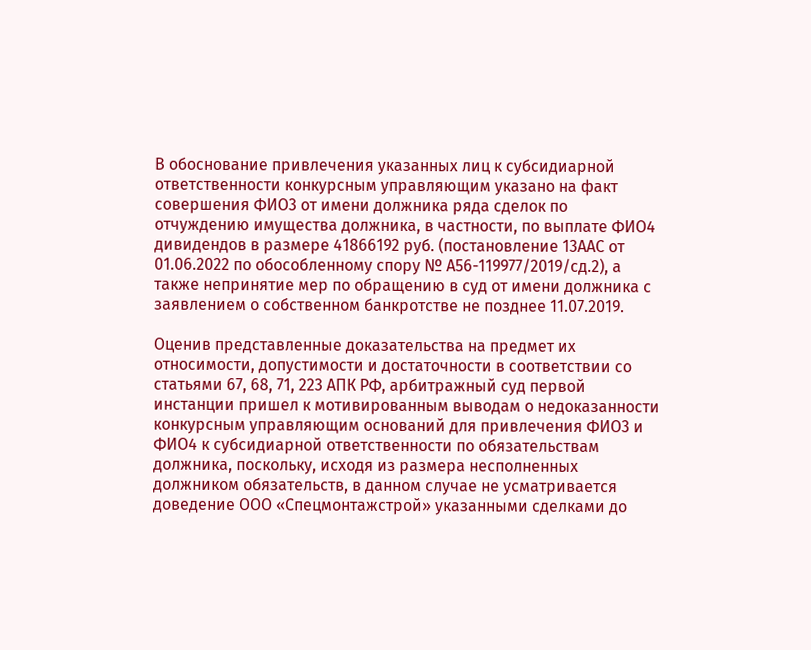В обоснование привлечения указанных лиц к субсидиарной ответственности конкурсным управляющим указано на факт совершения ФИО3 от имени должника ряда сделок по отчуждению имущества должника, в частности, по выплате ФИО4 дивидендов в размере 41866192 руб. (постановление 13ААС от 01.06.2022 по обособленному спору № А56-119977/2019/сд.2), а также непринятие мер по обращению в суд от имени должника с заявлением о собственном банкротстве не позднее 11.07.2019.

Оценив представленные доказательства на предмет их относимости, допустимости и достаточности в соответствии со статьями 67, 68, 71, 223 АПК РФ, арбитражный суд первой инстанции пришел к мотивированным выводам о недоказанности конкурсным управляющим оснований для привлечения ФИО3 и ФИО4 к субсидиарной ответственности по обязательствам должника, поскольку, исходя из размера несполненных должником обязательств, в данном случае не усматривается доведение ООО «Спецмонтажстрой» указанными сделками до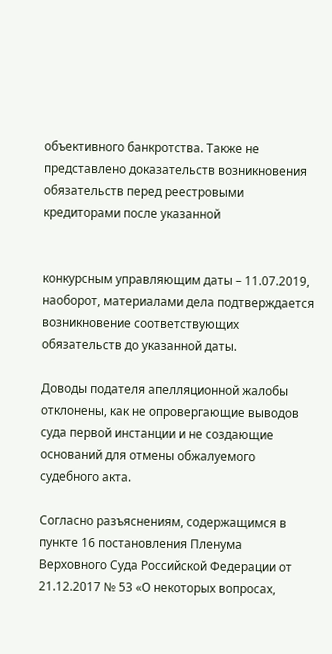объективного банкротства. Также не представлено доказательств возникновения обязательств перед реестровыми кредиторами после указанной


конкурсным управляющим даты – 11.07.2019, наоборот, материалами дела подтверждается возникновение соответствующих обязательств до указанной даты.

Доводы подателя апелляционной жалобы отклонены, как не опровергающие выводов суда первой инстанции и не создающие оснований для отмены обжалуемого судебного акта.

Согласно разъяснениям, содержащимся в пункте 16 постановления Пленума Верховного Суда Российской Федерации от 21.12.2017 № 53 «О некоторых вопросах,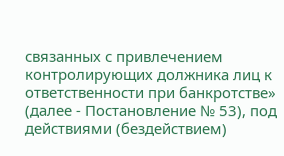связанных с привлечением контролирующих должника лиц к ответственности при банкротстве» (далее - Постановление № 53), под действиями (бездействием)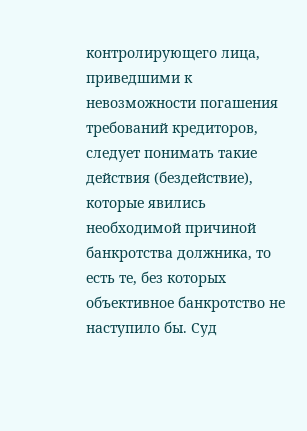контролирующего лица, приведшими к невозможности погашения требований кредиторов, следует понимать такие действия (бездействие), которые явились необходимой причиной банкротства должника, то есть те, без которых объективное банкротство не наступило бы. Суд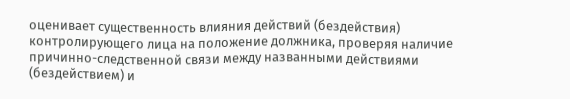оценивает существенность влияния действий (бездействия) контролирующего лица на положение должника, проверяя наличие причинно-следственной связи между названными действиями (бездействием) и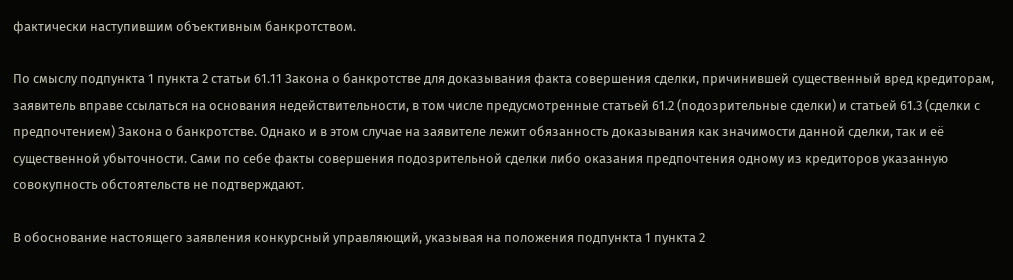фактически наступившим объективным банкротством.

По смыслу подпункта 1 пункта 2 статьи 61.11 Закона о банкротстве для доказывания факта совершения сделки, причинившей существенный вред кредиторам, заявитель вправе ссылаться на основания недействительности, в том числе предусмотренные статьей 61.2 (подозрительные сделки) и статьей 61.3 (сделки с предпочтением) Закона о банкротстве. Однако и в этом случае на заявителе лежит обязанность доказывания как значимости данной сделки, так и её существенной убыточности. Сами по себе факты совершения подозрительной сделки либо оказания предпочтения одному из кредиторов указанную совокупность обстоятельств не подтверждают.

В обоснование настоящего заявления конкурсный управляющий, указывая на положения подпункта 1 пункта 2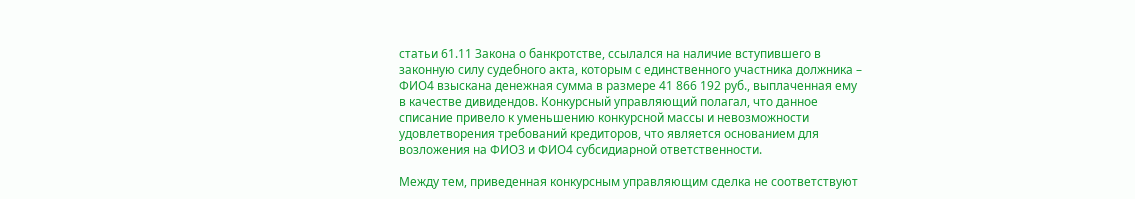статьи 61.11 Закона о банкротстве, ссылался на наличие вступившего в законную силу судебного акта, которым с единственного участника должника – ФИО4 взыскана денежная сумма в размере 41 866 192 руб., выплаченная ему в качестве дивидендов. Конкурсный управляющий полагал, что данное списание привело к уменьшению конкурсной массы и невозможности удовлетворения требований кредиторов, что является основанием для возложения на ФИО3 и ФИО4 субсидиарной ответственности.

Между тем, приведенная конкурсным управляющим сделка не соответствуют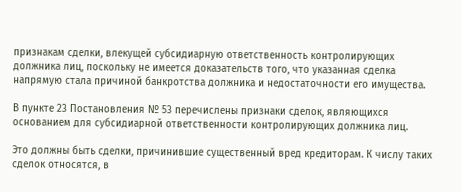признакам сделки, влекущей субсидиарную ответственность контролирующих должника лиц, поскольку не имеется доказательств того, что указанная сделка напрямую стала причиной банкротства должника и недостаточности его имущества.

В пункте 23 Постановления № 53 перечислены признаки сделок, являющихся основанием для субсидиарной ответственности контролирующих должника лиц.

Это должны быть сделки, причинившие существенный вред кредиторам. К числу таких сделок относятся, в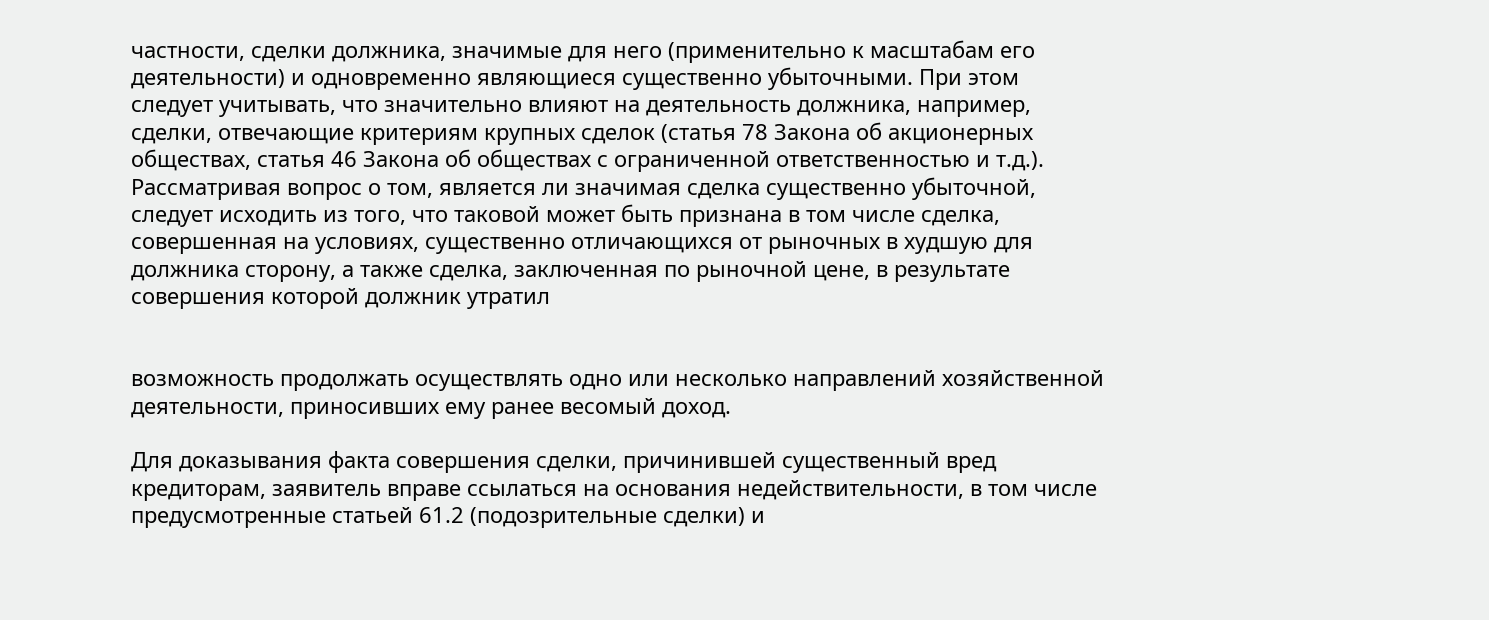частности, сделки должника, значимые для него (применительно к масштабам его деятельности) и одновременно являющиеся существенно убыточными. При этом следует учитывать, что значительно влияют на деятельность должника, например, сделки, отвечающие критериям крупных сделок (статья 78 Закона об акционерных обществах, статья 46 Закона об обществах с ограниченной ответственностью и т.д.). Рассматривая вопрос о том, является ли значимая сделка существенно убыточной, следует исходить из того, что таковой может быть признана в том числе сделка, совершенная на условиях, существенно отличающихся от рыночных в худшую для должника сторону, а также сделка, заключенная по рыночной цене, в результате совершения которой должник утратил


возможность продолжать осуществлять одно или несколько направлений хозяйственной деятельности, приносивших ему ранее весомый доход.

Для доказывания факта совершения сделки, причинившей существенный вред кредиторам, заявитель вправе ссылаться на основания недействительности, в том числе предусмотренные статьей 61.2 (подозрительные сделки) и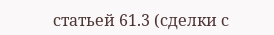статьей 61.3 (сделки с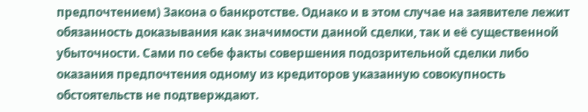предпочтением) Закона о банкротстве. Однако и в этом случае на заявителе лежит обязанность доказывания как значимости данной сделки, так и её существенной убыточности. Сами по себе факты совершения подозрительной сделки либо оказания предпочтения одному из кредиторов указанную совокупность обстоятельств не подтверждают.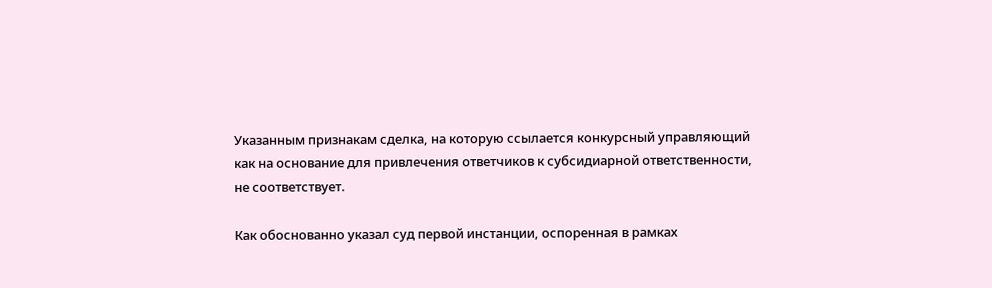Указанным признакам сделка, на которую ссылается конкурсный управляющий как на основание для привлечения ответчиков к субсидиарной ответственности, не соответствует.

Как обоснованно указал суд первой инстанции, оспоренная в рамках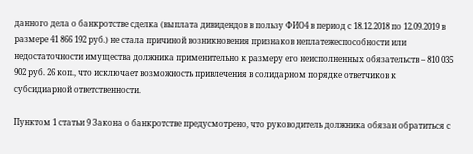данного дела о банкротстве сделка (выплата дивидендов в пользу ФИО4 в период с 18.12.2018 по 12.09.2019 в размере 41 866 192 руб.) не стала причиной возникновения признаков неплатежеспособности или недостаточности имущества должника применительно к размеру его неисполненных обязательств – 810 035 902 руб. 26 коп., что исключает возможность привлечения в солидарном порядке ответчиков к субсидиарной ответственности.

Пунктом 1 статьи 9 Закона о банкротстве предусмотрено, что руководитель должника обязан обратиться с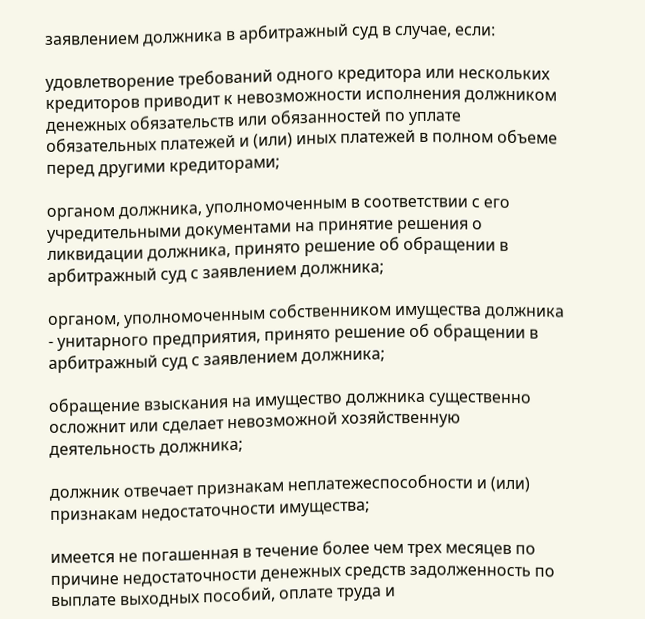заявлением должника в арбитражный суд в случае, если:

удовлетворение требований одного кредитора или нескольких кредиторов приводит к невозможности исполнения должником денежных обязательств или обязанностей по уплате обязательных платежей и (или) иных платежей в полном объеме перед другими кредиторами;

органом должника, уполномоченным в соответствии с его учредительными документами на принятие решения о ликвидации должника, принято решение об обращении в арбитражный суд с заявлением должника;

органом, уполномоченным собственником имущества должника - унитарного предприятия, принято решение об обращении в арбитражный суд с заявлением должника;

обращение взыскания на имущество должника существенно осложнит или сделает невозможной хозяйственную деятельность должника;

должник отвечает признакам неплатежеспособности и (или) признакам недостаточности имущества;

имеется не погашенная в течение более чем трех месяцев по причине недостаточности денежных средств задолженность по выплате выходных пособий, оплате труда и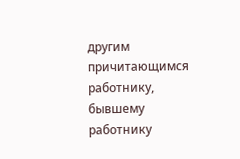другим причитающимся работнику, бывшему работнику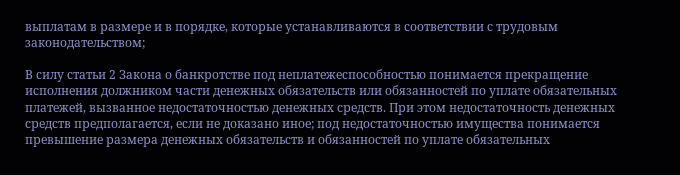выплатам в размере и в порядке, которые устанавливаются в соответствии с трудовым законодательством;

В силу статьи 2 Закона о банкротстве под неплатежеспособностью понимается прекращение исполнения должником части денежных обязательств или обязанностей по уплате обязательных платежей, вызванное недостаточностью денежных средств. При этом недостаточность денежных средств предполагается, если не доказано иное; под недостаточностью имущества понимается превышение размера денежных обязательств и обязанностей по уплате обязательных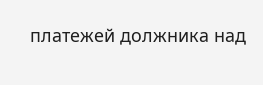платежей должника над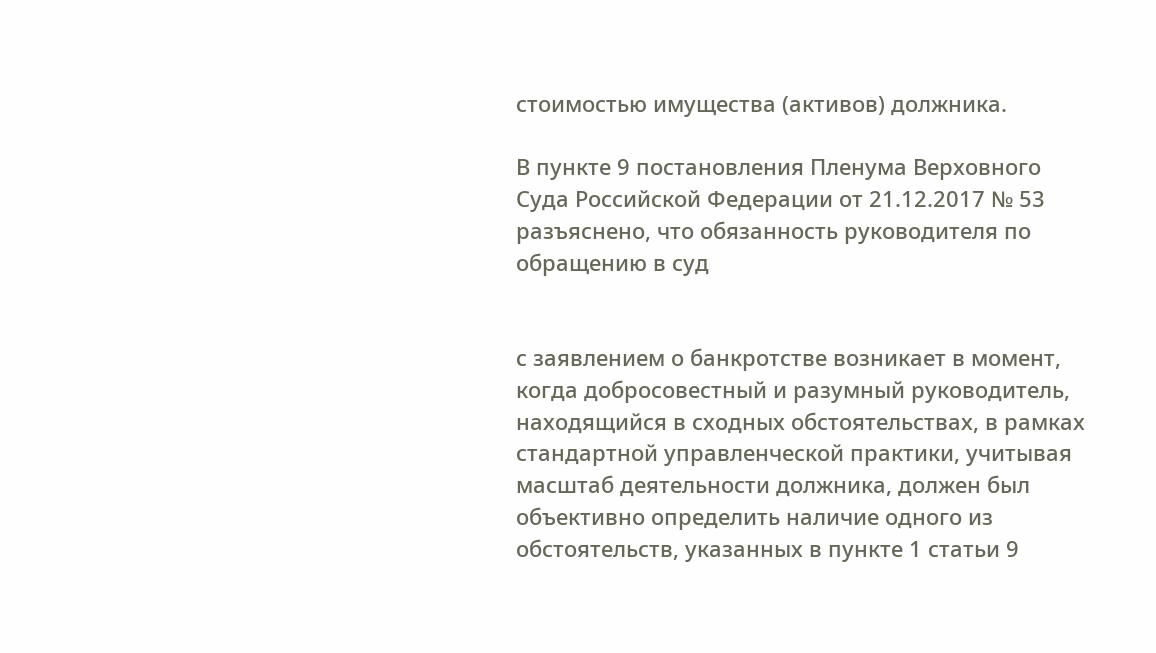стоимостью имущества (активов) должника.

В пункте 9 постановления Пленума Верховного Суда Российской Федерации от 21.12.2017 № 53 разъяснено, что обязанность руководителя по обращению в суд


с заявлением о банкротстве возникает в момент, когда добросовестный и разумный руководитель, находящийся в сходных обстоятельствах, в рамках стандартной управленческой практики, учитывая масштаб деятельности должника, должен был объективно определить наличие одного из обстоятельств, указанных в пункте 1 статьи 9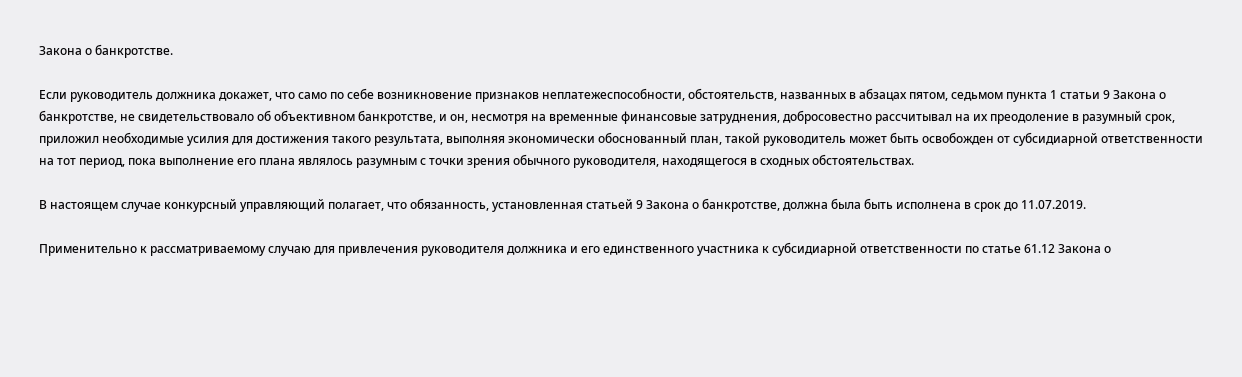Закона о банкротстве.

Если руководитель должника докажет, что само по себе возникновение признаков неплатежеспособности, обстоятельств, названных в абзацах пятом, седьмом пункта 1 статьи 9 Закона о банкротстве, не свидетельствовало об объективном банкротстве, и он, несмотря на временные финансовые затруднения, добросовестно рассчитывал на их преодоление в разумный срок, приложил необходимые усилия для достижения такого результата, выполняя экономически обоснованный план, такой руководитель может быть освобожден от субсидиарной ответственности на тот период, пока выполнение его плана являлось разумным с точки зрения обычного руководителя, находящегося в сходных обстоятельствах.

В настоящем случае конкурсный управляющий полагает, что обязанность, установленная статьей 9 Закона о банкротстве, должна была быть исполнена в срок до 11.07.2019.

Применительно к рассматриваемому случаю для привлечения руководителя должника и его единственного участника к субсидиарной ответственности по статье 61.12 Закона о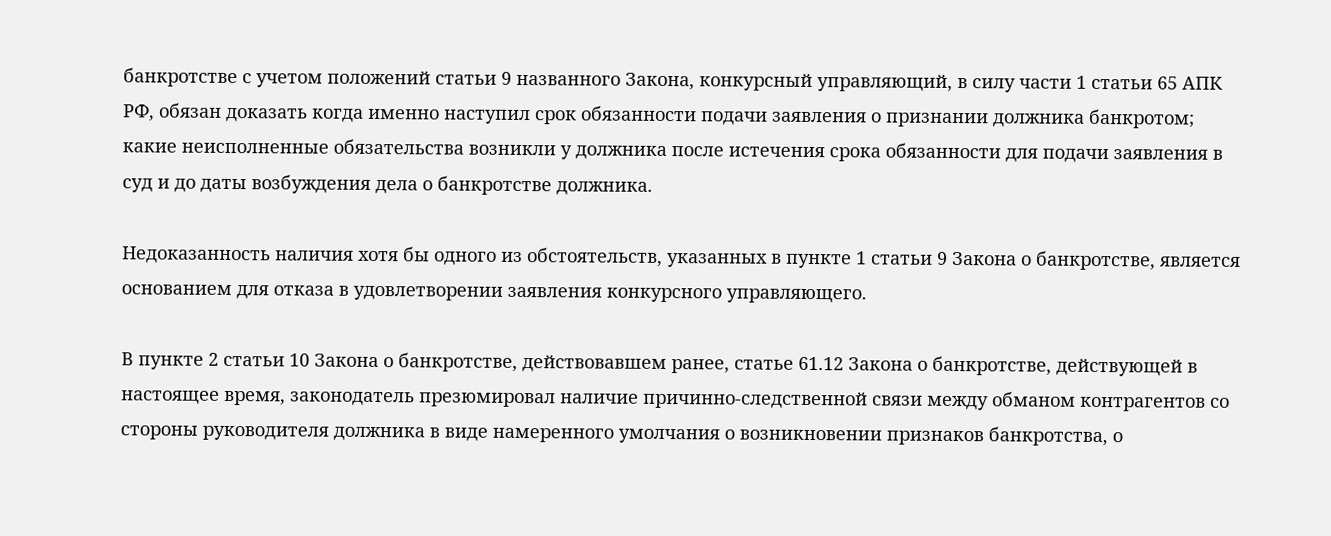банкротстве с учетом положений статьи 9 названного Закона, конкурсный управляющий, в силу части 1 статьи 65 АПК РФ, обязан доказать когда именно наступил срок обязанности подачи заявления о признании должника банкротом; какие неисполненные обязательства возникли у должника после истечения срока обязанности для подачи заявления в суд и до даты возбуждения дела о банкротстве должника.

Недоказанность наличия хотя бы одного из обстоятельств, указанных в пункте 1 статьи 9 Закона о банкротстве, является основанием для отказа в удовлетворении заявления конкурсного управляющего.

В пункте 2 статьи 10 Закона о банкротстве, действовавшем ранее, статье 61.12 Закона о банкротстве, действующей в настоящее время, законодатель презюмировал наличие причинно-следственной связи между обманом контрагентов со стороны руководителя должника в виде намеренного умолчания о возникновении признаков банкротства, о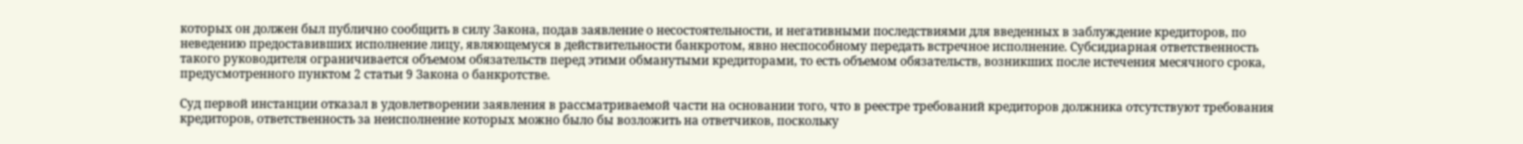которых он должен был публично сообщить в силу Закона, подав заявление о несостоятельности, и негативными последствиями для введенных в заблуждение кредиторов, по неведению предоставивших исполнение лицу, являющемуся в действительности банкротом, явно неспособному передать встречное исполнение. Субсидиарная ответственность такого руководителя ограничивается объемом обязательств перед этими обманутыми кредиторами, то есть объемом обязательств, возникших после истечения месячного срока, предусмотренного пунктом 2 статьи 9 Закона о банкротстве.

Суд первой инстанции отказал в удовлетворении заявления в рассматриваемой части на основании того, что в реестре требований кредиторов должника отсутствуют требования кредиторов, ответственность за неисполнение которых можно было бы возложить на ответчиков, поскольку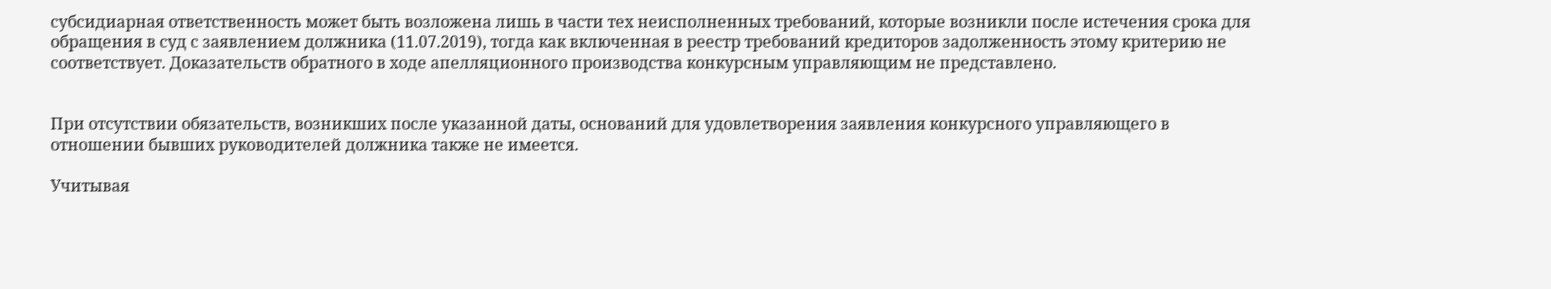субсидиарная ответственность может быть возложена лишь в части тех неисполненных требований, которые возникли после истечения срока для обращения в суд с заявлением должника (11.07.2019), тогда как включенная в реестр требований кредиторов задолженность этому критерию не соответствует. Доказательств обратного в ходе апелляционного производства конкурсным управляющим не представлено.


При отсутствии обязательств, возникших после указанной даты, оснований для удовлетворения заявления конкурсного управляющего в отношении бывших руководителей должника также не имеется.

Учитывая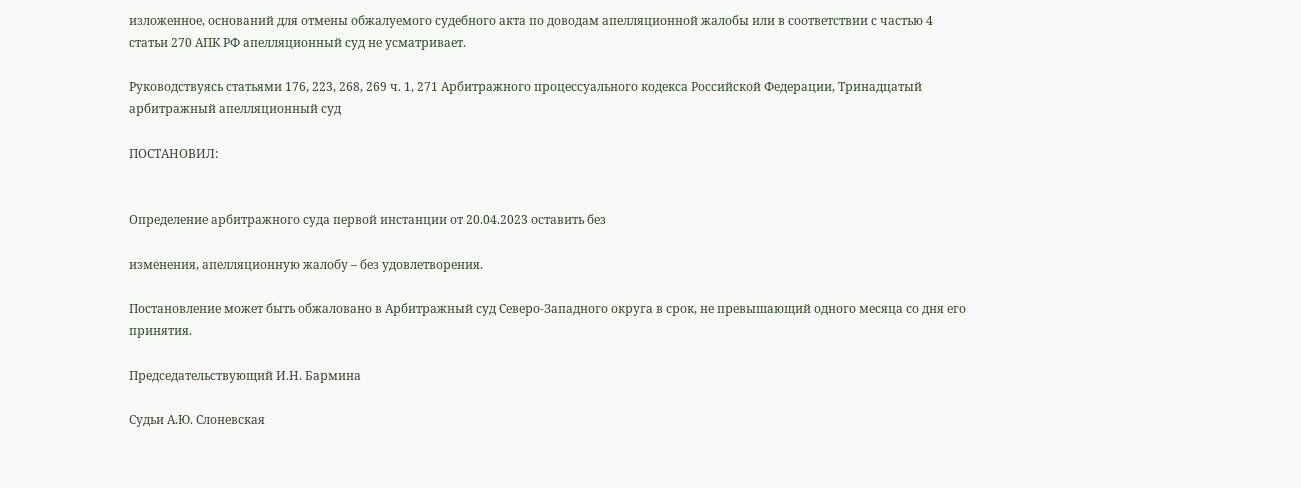изложенное, оснований для отмены обжалуемого судебного акта по доводам апелляционной жалобы или в соответствии с частью 4 статьи 270 АПК РФ апелляционный суд не усматривает.

Руководствуясь статьями 176, 223, 268, 269 ч. 1, 271 Арбитражного процессуального кодекса Российской Федерации, Тринадцатый арбитражный апелляционный суд

ПОСТАНОВИЛ:


Определение арбитражного суда первой инстанции от 20.04.2023 оставить без

изменения, апелляционную жалобу – без удовлетворения.

Постановление может быть обжаловано в Арбитражный суд Северо-Западного округа в срок, не превышающий одного месяца со дня его принятия.

Председательствующий И.Н. Бармина

Судьи А.Ю. Слоневская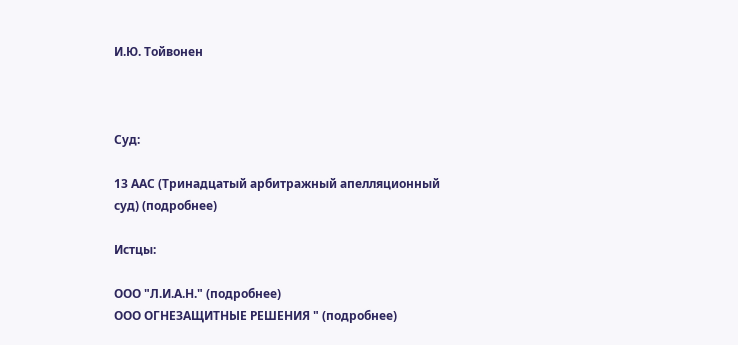И.Ю. Тойвонен



Суд:

13 ААС (Тринадцатый арбитражный апелляционный суд) (подробнее)

Истцы:

ООО "Л.И.А.Н." (подробнее)
ООО ОГНЕЗАЩИТНЫЕ РЕШЕНИЯ " (подробнее)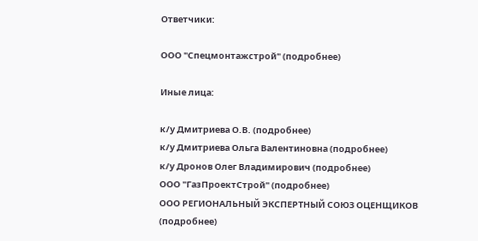Ответчики:

ООО "Спецмонтажстрой" (подробнее)

Иные лица:

к/у Дмитриева О.В. (подробнее)
к/у Дмитриева Ольга Валентиновна (подробнее)
к/у Дронов Олег Владимирович (подробнее)
ООО "ГазПроектСтрой" (подробнее)
ООО РЕГИОНАЛЬНЫЙ ЭКСПЕРТНЫЙ СОЮЗ ОЦЕНЩИКОВ (подробнее)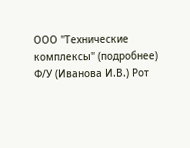ООО "Технические комплексы" (подробнее)
Ф/У (Иванова И.В.) Рот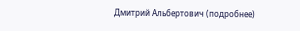Дмитрий Альбертович (подробнее)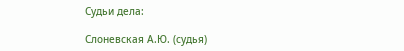Судьи дела:

Слоневская А.Ю. (судья)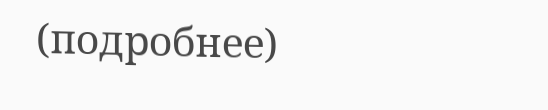(подробнее)